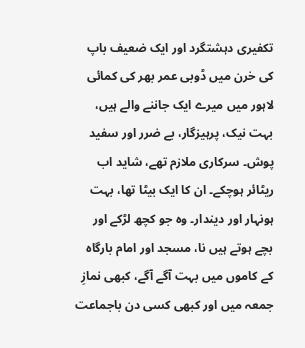تکفیری دہشتگرد اور ایک ضعیف باپ کی خرن میں ڈوبی عمر بھر کی کمائی
لاہور میں میرے ایک جاننے والے ہیں، بہت نیک، پرہیزگار، بے ضرر اور سفید پوش۔ سرکاری ملازم تھے، شاید اب ریٹائر ہوچکے۔ ان کا ایک بیٹا تھا، بہت ہونہار اور دیندار۔ وہ جو کچھ لڑکے اور بچے ہوتے ہیں نا، مسجد اور امام بارگاہ کے کاموں میں بہت آگے آگے، کبھی نمازِ جمعہ میں اور کبھی کسی دن باجماعت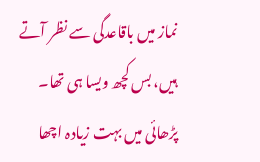نماز میں باقاعدگی سے نظر آتے ہیں، بس کچھ ویسا ہی تھا۔ پڑھائی میں بہت زیادہ اچھا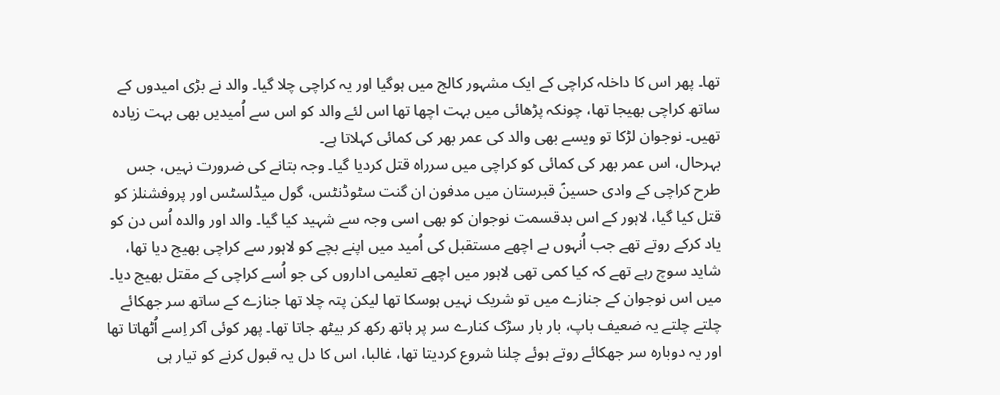تھا۔ پھر اس کا داخلہ کراچی کے ایک مشہور کالج میں ہوگیا اور یہ کراچی چلا گیا۔ والد نے بڑی امیدوں کے ساتھ کراچی بھیجا تھا، چونکہ پڑھائی میں بہت اچھا تھا اس لئے والد کو اس سے اُمیدیں بھی بہت زیادہ تھیں۔ نوجوان لڑکا تو ویسے بھی والد کی عمر بھر کی کمائی کہلاتا ہے۔
بہرحال، اس عمر بھر کی کمائی کو کراچی میں سرراہ قتل کردیا گیا۔ وجہ بتانے کی ضرورت نہیں، جس طرح کراچی کے وادی حسینؑ قبرستان میں مدفون ان گنت سٹوڈنٹس، گول میڈلسٹس اور پروفشنلز کو قتل کیا گیا، لاہور کے اس بدقسمت نوجوان کو بھی اسی وجہ سے شہید کیا گیا۔ والد اور والدہ اُس دن کو یاد کرکے روتے تھے جب اُنہوں ںے اچھے مستقبل کی اُمید میں اپنے بچے کو لاہور سے کراچی بھیج دیا تھا، شاید سوچ رہے تھے کہ کیا کمی تھی لاہور میں اچھے تعلیمی اداروں کی جو اُسے کراچی کے مقتل بھیج دیا۔
میں اس نوجوان کے جنازے میں تو شریک نہیں ہوسکا تھا لیکن پتہ چلا تھا جنازے کے ساتھ سر جھکائے چلتے چلتے یہ ضعیف باپ، بار بار سڑک کنارے سر پر ہاتھ رکھ کر بیٹھ جاتا تھا۔ پھر کوئی آکر اِسے اُٹھاتا تھا اور یہ دوبارہ سر جھکائے روتے ہوئے چلنا شروع کردیتا تھا، غالبا، اس کا دل یہ قبول کرنے کو تیار ہی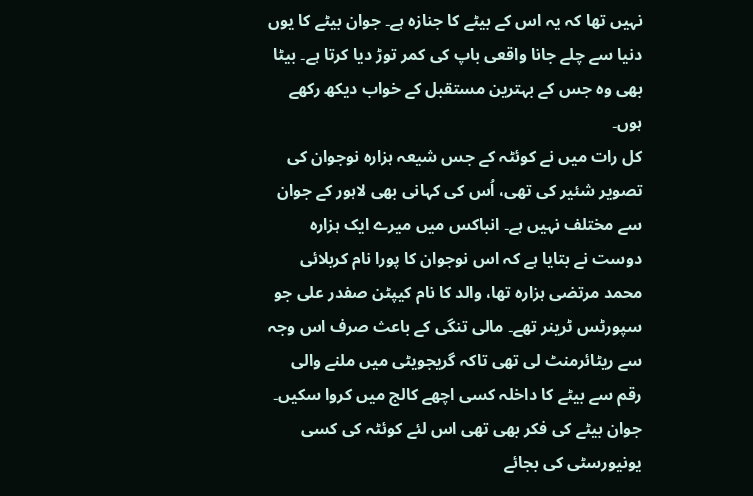نہیں تھا کہ یہ اس کے بیٹے کا جنازہ ہے۔ جوان بیٹے کا یوں دنیا سے چلے جانا واقعی باپ کی کمر توڑ دیا کرتا ہے۔ بیٹا بھی وہ جس کے بہترین مستقبل کے خواب دیکھ رکھے ہوں۔
کل رات میں نے کوئٹہ کے جس شیعہ ہزارہ نوجوان کی تصویر شئیر کی تھی، اُس کی کہانی بھی لاہور کے جوان سے مختلف نہیں ہے۔ انباکس میں میرے ایک ہزارہ دوست نے بتایا ہے کہ اس نوجوان کا پورا نام کربلائی محمد مرتضی ہزارہ تھا، والد کا نام کیپٹن صفدر علی جو سپورٹس ٹرینر تھے۔ مالی تنگی کے باعث صرف اس وجہ سے ریٹائرمنٹ لی تھی تاکہ گریجویٹی میں ملنے والی رقم سے بیٹے کا داخلہ کسی اچھے کالج میں کروا سکیں۔ جوان بیٹے کی فکر بھی تھی اس لئے کوئٹہ کی کسی یونیورسٹی کی بجائے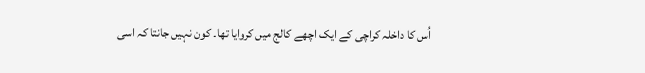اُس کا داخلہ کراچی کے ایک اچھے کالج میں کروایا تھا۔ کون نہیں جانتا کہ اسی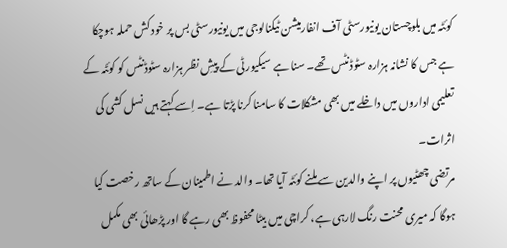کوئٹہ میں بلوچستان یونیورسٹی آف انفارمیشن ٹیکنالوجی میں یونیورسٹی بس پر خود کش حملہ ہوچکا ہے جس کا نشانہ ہزارہ سٹوڈنٹس تھے۔ سنا ہے سیکیورٹی کے پیشِ نظر ہزارہ سٹوڈنٹس کو کوئٹہ کے تعلیمی اداروں میں داخلے میں بھی مشکلات کا سامنا کرنا پڑتا ہے۔ اِسے کہتے ہیں نسل کشی کی اثرات۔
مرتضی چھٹیوں پر اپنے والدین سے ملنے کوئٹہ آیا تھا۔ والد نے اطمینان کے ساتھ رخصت کیا ہوگا کہ میری محنت رنگ لارہی ہے، کراچی میں بیٹا محفوظ بھی رہے گا اور پڑھائی بھی مکمل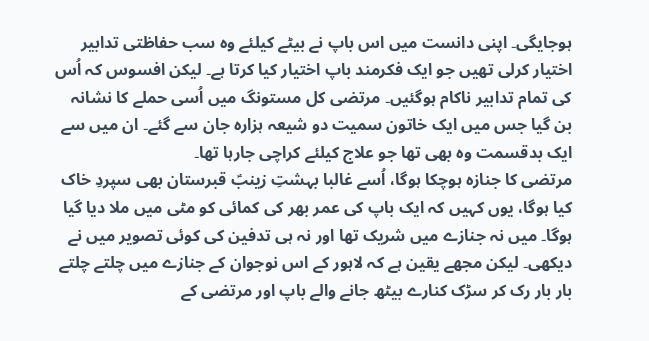ہوجایگی۔ اپنی دانست میں اس باپ نے بیٹے کیلئے وہ سب حفاظتی تدابیر اختیار کرلی تھیں جو ایک فکرمند باپ اختیار کیا کرتا ہے۔ لیکن افسوس کہ اُس کی تمام تدابیر ناکام ہوگئیں۔ مرتضی کل مستونگ میں اُسی حملے کا نشانہ بن گیا جس میں ایک خاتون سمیت دو شیعہ ہزارہ جان سے گئے۔ ان میں سے ایک بدقسمت وہ بھی تھا جو علاج کیلئے کراچی جارہا تھا۔
مرتضی کا جنازہ ہوچکا ہوگا، اُسے غالبا بہشتِ زینبؑ قبرستان بھی سپردِ خاک کیا ہوگا، یوں کہیں کہ ایک باپ کی عمر بھر کی کمائی کو مٹی میں ملا دیا گیا ہوگا۔ میں نہ جنازے میں شریک تھا اور نہ ہی تدفین کی کوئی تصویر میں نے دیکھی۔ لیکن مجھے یقین ہے کہ لاہور کے اس نوجوان کے جنازے میں چلتے چلتے بار بار رک کر سڑک کنارے بیٹھ جانے والے باپ اور مرتضی کے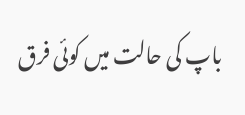باپ کی حالت میں کوئی فرق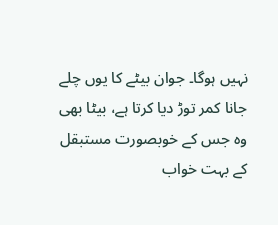نہیں ہوگا۔ جوان بیٹے کا یوں چلے جانا کمر توڑ دیا کرتا ہے، بیٹا بھی وہ جس کے خوبصورت مستبقل کے بہت خواب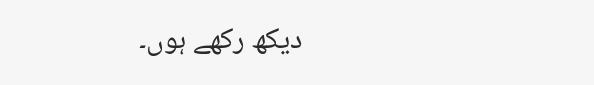دیکھ رکھے ہوں۔